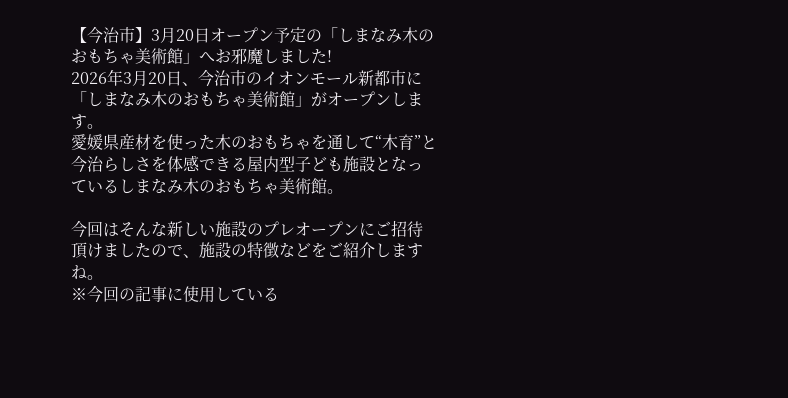【今治市】3月20日オープン予定の「しまなみ木のおもちゃ美術館」へお邪魔しました!
2026年3月20日、今治市のイオンモール新都市に「しまなみ木のおもちゃ美術館」がオープンします。
愛媛県産材を使った木のおもちゃを通して“木育”と今治らしさを体感できる屋内型子ども施設となっているしまなみ木のおもちゃ美術館。

今回はそんな新しい施設のプレオープンにご招待頂けましたので、施設の特徴などをご紹介しますね。
※今回の記事に使用している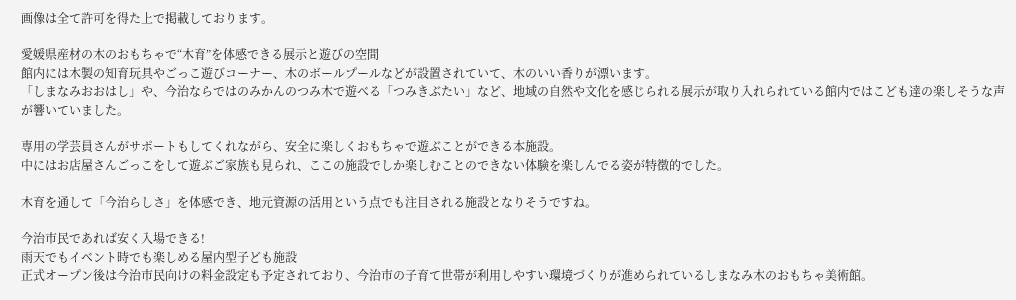画像は全て許可を得た上で掲載しております。

愛媛県産材の木のおもちゃで“木育”を体感できる展示と遊びの空間
館内には木製の知育玩具やごっこ遊びコーナー、木のボールプールなどが設置されていて、木のいい香りが漂います。
「しまなみおおはし」や、今治ならではのみかんのつみ木で遊べる「つみきぶたい」など、地域の自然や文化を感じられる展示が取り入れられている館内ではこども達の楽しそうな声が響いていました。

専用の学芸員さんがサポートもしてくれながら、安全に楽しくおもちゃで遊ぶことができる本施設。
中にはお店屋さんごっこをして遊ぶご家族も見られ、ここの施設でしか楽しむことのできない体験を楽しんでる姿が特徴的でした。

木育を通して「今治らしさ」を体感でき、地元資源の活用という点でも注目される施設となりそうですね。

今治市民であれば安く入場できる!
雨天でもイベント時でも楽しめる屋内型子ども施設
正式オープン後は今治市民向けの料金設定も予定されており、今治市の子育て世帯が利用しやすい環境づくりが進められているしまなみ木のおもちゃ美術館。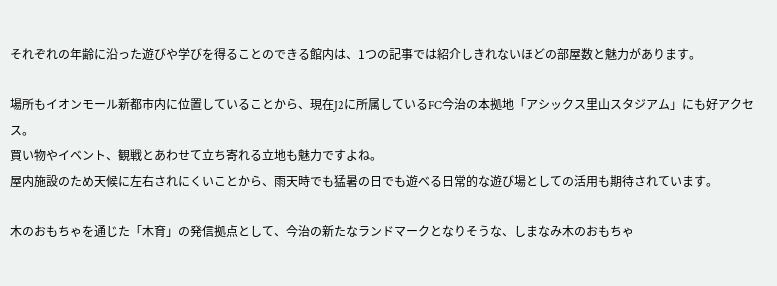それぞれの年齢に沿った遊びや学びを得ることのできる館内は、1つの記事では紹介しきれないほどの部屋数と魅力があります。

場所もイオンモール新都市内に位置していることから、現在J2に所属しているFC今治の本拠地「アシックス里山スタジアム」にも好アクセス。
買い物やイベント、観戦とあわせて立ち寄れる立地も魅力ですよね。
屋内施設のため天候に左右されにくいことから、雨天時でも猛暑の日でも遊べる日常的な遊び場としての活用も期待されています。

木のおもちゃを通じた「木育」の発信拠点として、今治の新たなランドマークとなりそうな、しまなみ木のおもちゃ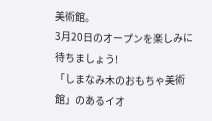美術館。
3月20日のオープンを楽しみに待ちましょう!
「しまなみ木のおもちゃ美術館」のあるイオ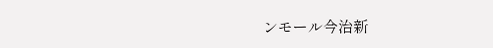ンモール今治新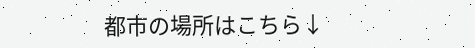都市の場所はこちら↓